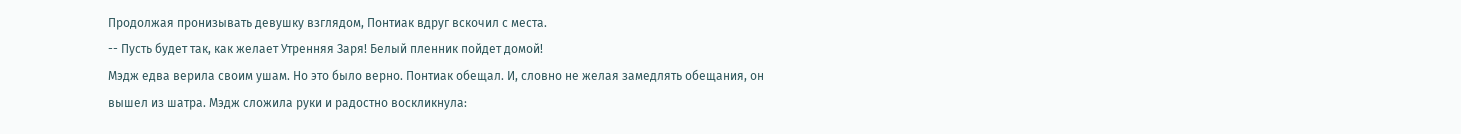Продолжая пронизывать девушку взглядом, Понтиак вдруг вскочил с места.
-- Пусть будет так, как желает Утренняя Заря! Белый пленник пойдет домой!
Мэдж едва верила своим ушам. Но это было верно. Понтиак обещал. И, словно не желая замедлять обещания, он вышел из шатра. Мэдж сложила руки и радостно воскликнула: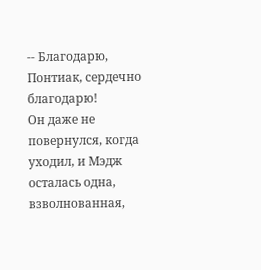-- Благодарю, Понтиак, сердечно благодарю!
Он даже не повернулся, когда уходил, и Мэдж осталась одна, взволнованная,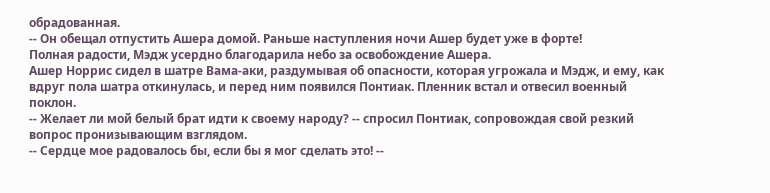обрадованная.
-- Он обещал отпустить Ашера домой. Раньше наступления ночи Ашер будет уже в форте!
Полная радости, Мэдж усердно благодарила небо за освобождение Ашера.
Ашер Норрис сидел в шатре Вама-аки, раздумывая об опасности, которая угрожала и Мэдж, и ему, как вдруг пола шатра откинулась, и перед ним появился Понтиак. Пленник встал и отвесил военный поклон.
-- Желает ли мой белый брат идти к своему народу? -- спросил Понтиак, сопровождая свой резкий вопрос пронизывающим взглядом.
-- Сердце мое радовалось бы, если бы я мог сделать это! --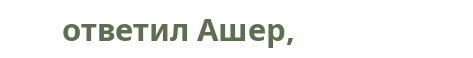ответил Ашер,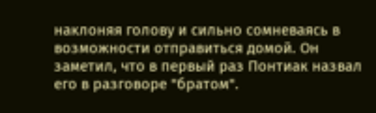наклоняя голову и сильно сомневаясь в возможности отправиться домой. Он заметил, что в первый раз Понтиак назвал его в разговоре "братом".